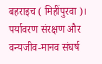बहराइच ( मिहींपुरवा )। पर्यावरण संरक्षण और वन्यजीव-मानव संघर्ष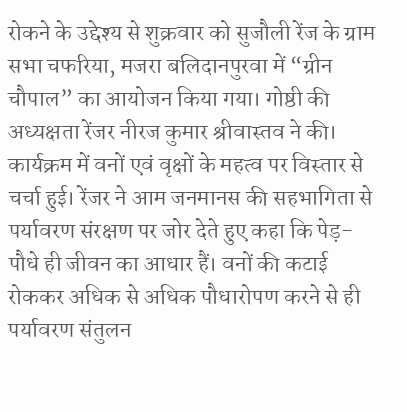रोकने के उद्देश्य से शुक्रवार को सुजौली रेंज के ग्राम सभा चफरिया, मजरा बलिदानपुरवा में “ग्रीन चौपाल” का आयोजन किया गया। गोष्ठी की अध्यक्षता रेंजर नीरज कुमार श्रीवास्तव ने की। कार्यक्रम में वनों एवं वृक्षों के महत्व पर विस्तार से चर्चा हुई। रेंजर ने आम जनमानस की सहभागिता से पर्यावरण संरक्षण पर जोर देते हुए कहा कि पेड़-पौधे ही जीवन का आधार हैं। वनों की कटाई रोककर अधिक से अधिक पौधारोपण करने से ही पर्यावरण संतुलन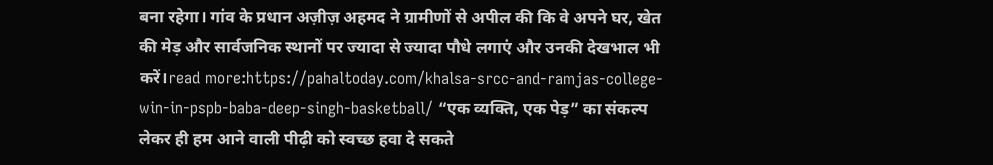बना रहेगा। गांव के प्रधान अज़ीज़ अहमद ने ग्रामीणों से अपील की कि वे अपने घर, खेत की मेड़ और सार्वजनिक स्थानों पर ज्यादा से ज्यादा पौधे लगाएं और उनकी देखभाल भी करें।read more:https://pahaltoday.com/khalsa-srcc-and-ramjas-college-win-in-pspb-baba-deep-singh-basketball/ “एक व्यक्ति, एक पेड़” का संकल्प लेकर ही हम आने वाली पीढ़ी को स्वच्छ हवा दे सकते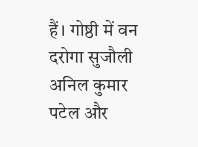हैं। गोष्ठी में वन दरोगा सुजौली अनिल कुमार पटेल और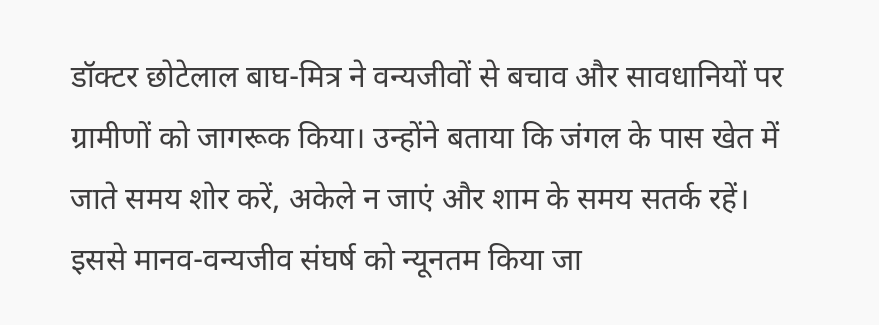डॉक्टर छोटेलाल बाघ-मित्र ने वन्यजीवों से बचाव और सावधानियों पर ग्रामीणों को जागरूक किया। उन्होंने बताया कि जंगल के पास खेत में जाते समय शोर करें, अकेले न जाएं और शाम के समय सतर्क रहें। इससे मानव-वन्यजीव संघर्ष को न्यूनतम किया जा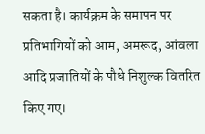सकता है। कार्यक्रम के समापन पर प्रतिभागियों को आम, अमरूद, आंवला आदि प्रजातियों के पौधे निशुल्क वितरित किए गए।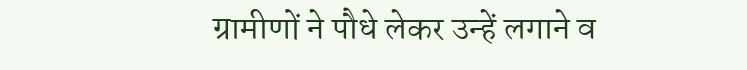ग्रामीणों ने पौधे लेकर उन्हें लगाने व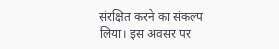संरक्षित करने का संकल्प लिया। इस अवसर पर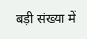बड़ी संख्या में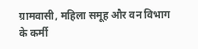ग्रामवासी, महिला समूह और वन विभाग के कर्मी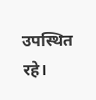उपस्थित रहे।